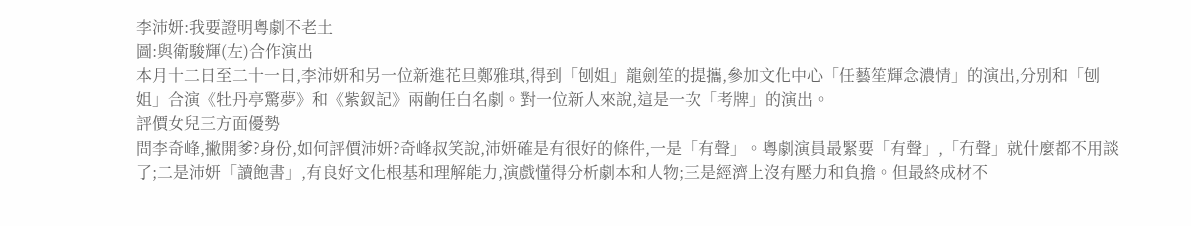李沛妍:我要證明粵劇不老土
圖:與衛駿輝(左)合作演出
本月十二日至二十一日,李沛妍和另一位新進花旦鄭雅琪,得到「刨姐」龍劍笙的提攜,參加文化中心「任藝笙輝念濃情」的演出,分別和「刨姐」合演《牡丹亭驚夢》和《紫釵記》兩齣任白名劇。對一位新人來說,這是一次「考牌」的演出。
評價女兒三方面優勢
問李奇峰,撇開爹?身份,如何評價沛妍?奇峰叔笑說,沛妍確是有很好的條件,一是「有聲」。粵劇演員最緊要「有聲」,「冇聲」就什麼都不用談了;二是沛妍「讀飽書」,有良好文化根基和理解能力,演戲懂得分析劇本和人物;三是經濟上沒有壓力和負擔。但最終成材不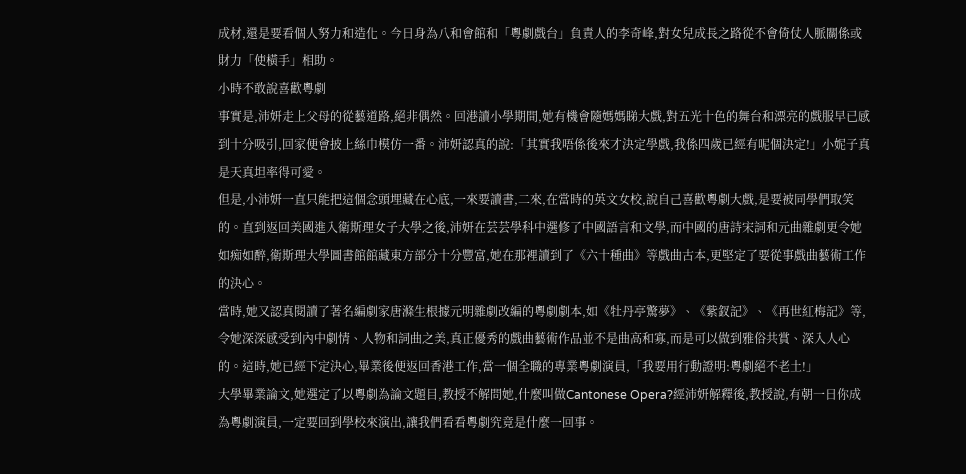成材,還是要看個人努力和造化。今日身為八和會館和「粵劇戲台」負責人的李奇峰,對女兒成長之路從不會倚仗人脈關係或財力「使橫手」相助。
小時不敢說喜歡粵劇
事實是,沛妍走上父母的從藝道路,絕非偶然。回港讀小學期間,她有機會隨媽媽睇大戲,對五光十色的舞台和漂亮的戲服早已感到十分吸引,回家便會披上絲巾模仿一番。沛妍認真的說:「其實我唔係後來才決定學戲,我係四歲已經有呢個決定!」小妮子真是天真坦率得可愛。
但是,小沛妍一直只能把這個念頭埋藏在心底,一來要讀書,二來,在當時的英文女校,說自己喜歡粵劇大戲,是要被同學們取笑的。直到返回美國進入衛斯理女子大學之後,沛妍在芸芸學科中選修了中國語言和文學,而中國的唐詩宋詞和元曲雜劇更令她如痴如醉,衛斯理大學圖書館館藏東方部分十分豐富,她在那裡讀到了《六十種曲》等戲曲古本,更堅定了要從事戲曲藝術工作的決心。
當時,她又認真閱讀了著名編劇家唐滌生根據元明雜劇改編的粵劇劇本,如《牡丹亭驚夢》、《紫釵記》、《再世紅梅記》等,令她深深感受到內中劇情、人物和詞曲之美,真正優秀的戲曲藝術作品並不是曲高和寡,而是可以做到雅俗共賞、深入人心的。這時,她已經下定決心,畢業後便返回香港工作,當一個全職的專業粵劇演員,「我要用行動證明:粵劇絕不老土!」
大學畢業論文,她選定了以粵劇為論文題目,教授不解問她,什麼叫做Cantonese Opera?經沛妍解釋後,教授說,有朝一日你成為粵劇演員,一定要回到學校來演出,讓我們看看粵劇究竟是什麼一回事。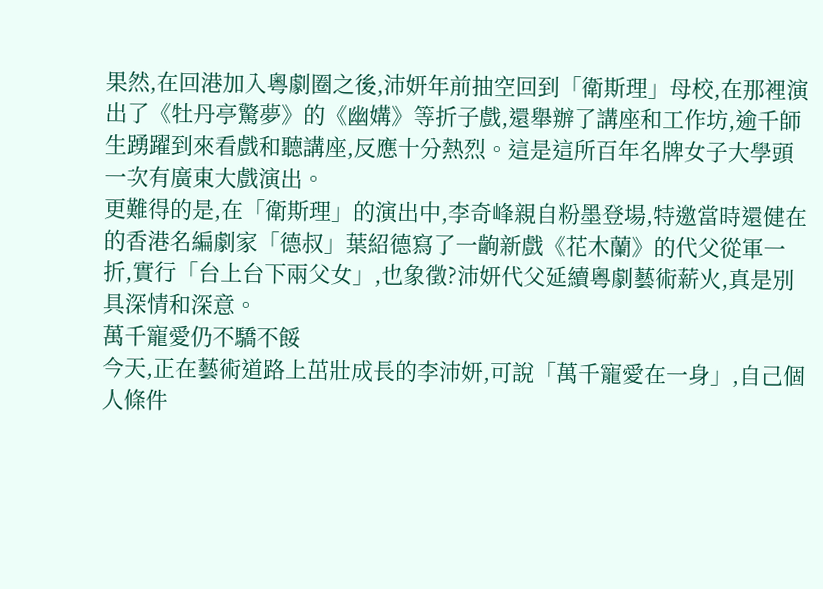果然,在回港加入粵劇圈之後,沛妍年前抽空回到「衛斯理」母校,在那裡演出了《牡丹亭驚夢》的《幽媾》等折子戲,還舉辦了講座和工作坊,逾千師生踴躍到來看戲和聽講座,反應十分熱烈。這是這所百年名牌女子大學頭一次有廣東大戲演出。
更難得的是,在「衛斯理」的演出中,李奇峰親自粉墨登場,特邀當時還健在的香港名編劇家「德叔」葉紹德寫了一齣新戲《花木蘭》的代父從軍一折,實行「台上台下兩父女」,也象徵?沛妍代父延續粵劇藝術薪火,真是別具深情和深意。
萬千寵愛仍不驕不餒
今天,正在藝術道路上茁壯成長的李沛妍,可說「萬千寵愛在一身」,自己個人條件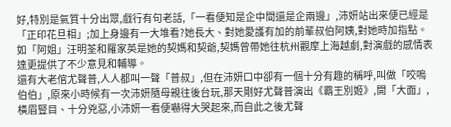好,特別是氣質十分出眾,戲行有句老話,「一看便知是企中間還是企兩邊」,沛妍站出來便已經是「正印花旦相」;加上身邊有一大堆看?她長大、對她愛護有加的前輩叔伯阿姨,對她時加指點。如「阿姐」汪明荃和羅家英是她的契媽和契爺,契媽曾帶她往杭州觀摩上海越劇,對演戲的感情表達更提供了不少意見和輔導。
還有大老倌尤聲普,人人都叫一聲「普叔」,但在沛妍口中卻有一個十分有趣的稱呼,叫做「咬嗚伯伯」,原來小時候有一次沛妍隨母親往後台玩,那天剛好尤聲普演出《霸王別姬》,開「大面」,橫眉豎目、十分兇惡,小沛妍一看便嚇得大哭起來,而自此之後尤聲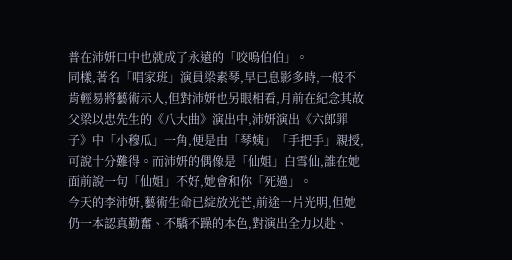普在沛妍口中也就成了永遠的「咬嗚伯伯」。
同樣,著名「唱家班」演員梁素琴,早已息影多時,一般不肯輕易將藝術示人,但對沛妍也另眼相看,月前在紀念其故父梁以忠先生的《八大曲》演出中,沛妍演出《六郎罪子》中「小穆瓜」一角,便是由「琴姨」「手把手」親授,可說十分難得。而沛妍的偶像是「仙姐」白雪仙,誰在她面前說一句「仙姐」不好,她會和你「死過」。
今天的李沛妍,藝術生命已綻放光芒,前途一片光明,但她仍一本認真勤奮、不驕不躁的本色,對演出全力以赴、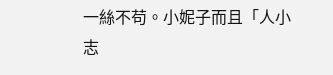一絲不苟。小妮子而且「人小志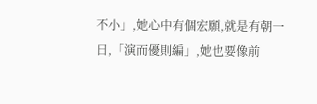不小」,她心中有個宏願,就是有朝一日,「演而優則編」,她也要像前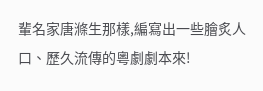輩名家唐滌生那樣,編寫出一些膾炙人口、歷久流傳的粵劇劇本來!